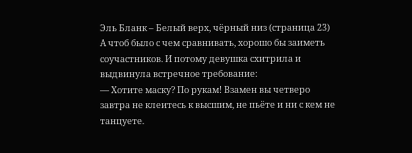Эль Бланк – Белый верх, чёрный низ (страница 23)
А чтоб было с чем сравнивать, хорошо бы заиметь соучастников. И потому девушка схитрила и выдвинула встречное требование:
— Хотите маску? По рукам! Взамен вы четверо завтра не клеитесь к высшим, не пьёте и ни с кем не танцуете.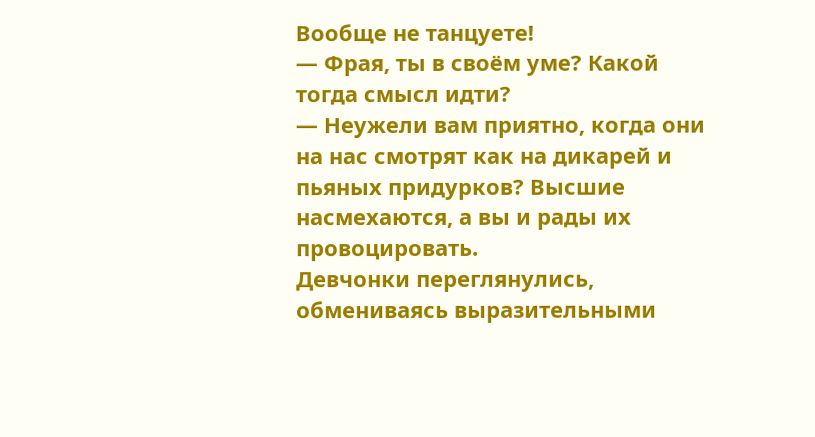Вообще не танцуете!
— Фрая, ты в своём уме? Какой тогда смысл идти?
— Неужели вам приятно, когда они на нас смотрят как на дикарей и пьяных придурков? Высшие насмехаются, а вы и рады их провоцировать.
Девчонки переглянулись, обмениваясь выразительными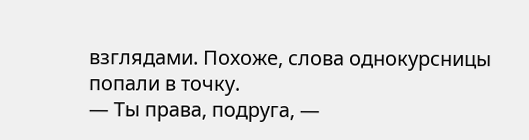взглядами. Похоже, слова однокурсницы попали в точку.
— Ты права, подруга, —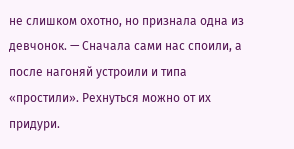не слишком охотно, но признала одна из девчонок. — Сначала сами нас споили, а после нагоняй устроили и типа «простили». Рехнуться можно от их придури.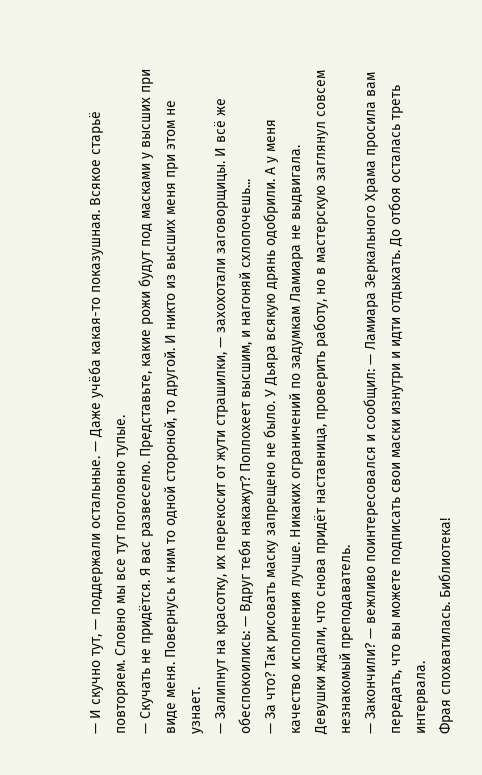— И скучно тут, — поддержали остальные. — Даже учёба какая-то показушная. Всякое старьё повторяем. Словно мы все тут поголовно тупые.
— Скучать не придётся. Я вас развеселю. Представьте, какие рожи будут под масками у высших при виде меня. Повернусь к ним то одной стороной, то другой. И никто из высших меня при этом не узнает.
— Залипнут на красотку, их перекосит от жути страшилки, — захохотали заговорщицы. И всё же обеспокоились: — Вдруг тебя накажут? Поплохеет высшим, и нагоняй схлопочешь...
— За что? Так рисовать маску запрещено не было. У Дьяра всякую дрянь одобрили. А у меня качество исполнения лучше. Никаких ограничений по задумкам Ламиара не выдвигала.
Девушки ждали, что снова придёт наставница, проверить работу, но в мастерскую заглянул совсем незнакомый преподаватель.
— Закончили? — вежливо поинтересовался и сообщил: — Ламиара Зеркального Храма просила вам передать, что вы можете подписать свои маски изнутри и идти отдыхать. До отбоя осталась треть интервала.
Фрая спохватилась. Библиотека!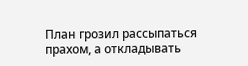План грозил рассыпаться прахом, а откладывать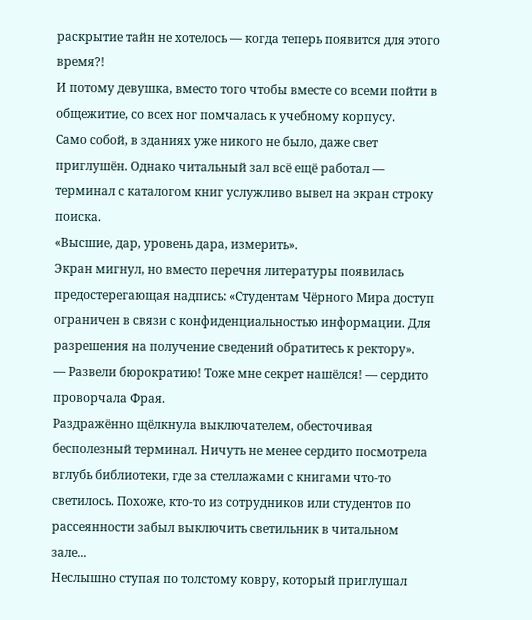раскрытие тайн не хотелось — когда теперь появится для этого время?!
И потому девушка, вместо того чтобы вместе со всеми пойти в общежитие, со всех ног помчалась к учебному корпусу.
Само собой, в зданиях уже никого не было, даже свет приглушён. Однако читальный зал всё ещё работал — терминал с каталогом книг услужливо вывел на экран строку поиска.
«Высшие, дар, уровень дара, измерить».
Экран мигнул, но вместо перечня литературы появилась предостерегающая надпись: «Студентам Чёрного Мира доступ ограничен в связи с конфиденциальностью информации. Для разрешения на получение сведений обратитесь к ректору».
— Развели бюрократию! Тоже мне секрет нашёлся! — сердито проворчала Фрая.
Раздражённо щёлкнула выключателем, обесточивая бесполезный терминал. Ничуть не менее сердито посмотрела вглубь библиотеки, где за стеллажами с книгами что-то светилось. Похоже, кто-то из сотрудников или студентов по рассеянности забыл выключить светильник в читальном зале...
Неслышно ступая по толстому ковру, который приглушал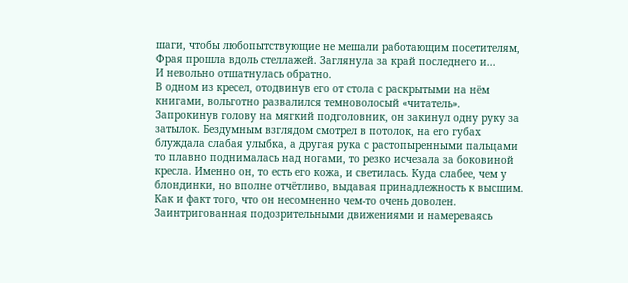шаги, чтобы любопытствующие не мешали работающим посетителям, Фрая прошла вдоль стеллажей. Заглянула за край последнего и...
И невольно отшатнулась обратно.
В одном из кресел, отодвинув его от стола с раскрытыми на нём книгами, вольготно развалился темноволосый «читатель». Запрокинув голову на мягкий подголовник, он закинул одну руку за затылок. Бездумным взглядом смотрел в потолок, на его губах блуждала слабая улыбка, а другая рука с растопыренными пальцами то плавно поднималась над ногами, то резко исчезала за боковиной кресла. Именно он, то есть его кожа, и светилась. Куда слабее, чем у блондинки, но вполне отчётливо, выдавая принадлежность к высшим. Как и факт того, что он несомненно чем-то очень доволен.
Заинтригованная подозрительными движениями и намереваясь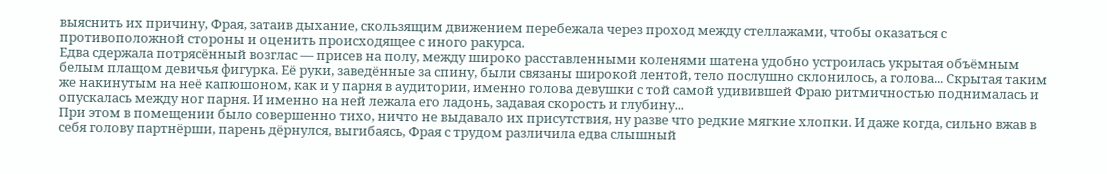выяснить их причину, Фрая, затаив дыхание, скользящим движением перебежала через проход между стеллажами, чтобы оказаться с противоположной стороны и оценить происходящее с иного ракурса.
Едва сдержала потрясённый возглас — присев на полу, между широко расставленными коленями шатена удобно устроилась укрытая объёмным белым плащом девичья фигурка. Её руки, заведённые за спину, были связаны широкой лентой, тело послушно склонилось, а голова... Скрытая таким же накинутым на неё капюшоном, как и у парня в аудитории, именно голова девушки с той самой удивившей Фраю ритмичностью поднималась и опускалась между ног парня. И именно на ней лежала его ладонь, задавая скорость и глубину...
При этом в помещении было совершенно тихо, ничто не выдавало их присутствия, ну разве что редкие мягкие хлопки. И даже когда, сильно вжав в себя голову партнёрши, парень дёрнулся, выгибаясь, Фрая с трудом различила едва слышный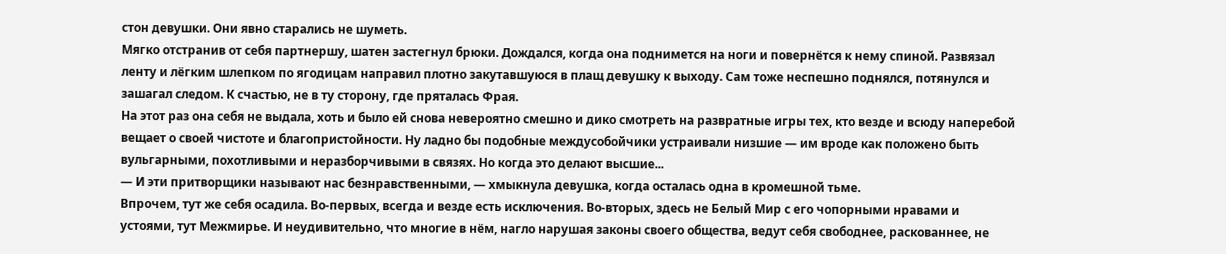стон девушки. Они явно старались не шуметь.
Мягко отстранив от себя партнершу, шатен застегнул брюки. Дождался, когда она поднимется на ноги и повернётся к нему спиной. Развязал ленту и лёгким шлепком по ягодицам направил плотно закутавшуюся в плащ девушку к выходу. Сам тоже неспешно поднялся, потянулся и зашагал следом. К счастью, не в ту сторону, где пряталась Фрая.
На этот раз она себя не выдала, хоть и было ей снова невероятно смешно и дико смотреть на развратные игры тех, кто везде и всюду наперебой вещает о своей чистоте и благопристойности. Ну ладно бы подобные междусобойчики устраивали низшие — им вроде как положено быть вульгарными, похотливыми и неразборчивыми в связях. Но когда это делают высшие...
— И эти притворщики называют нас безнравственными, — хмыкнула девушка, когда осталась одна в кромешной тьме.
Впрочем, тут же себя осадила. Во-первых, всегда и везде есть исключения. Во-вторых, здесь не Белый Мир с его чопорными нравами и устоями, тут Межмирье. И неудивительно, что многие в нём, нагло нарушая законы своего общества, ведут себя свободнее, раскованнее, не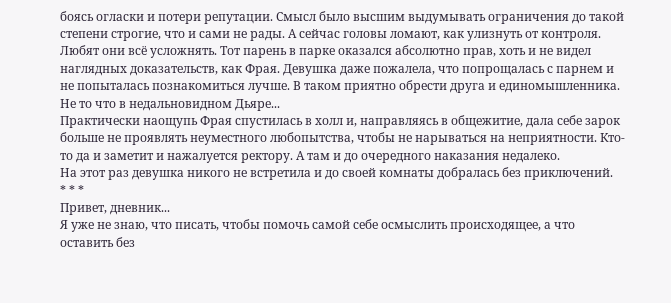боясь огласки и потери репутации. Смысл было высшим выдумывать ограничения до такой степени строгие, что и сами не рады. А сейчас головы ломают, как улизнуть от контроля. Любят они всё усложнять. Тот парень в парке оказался абсолютно прав, хоть и не видел наглядных доказательств, как Фрая. Девушка даже пожалела, что попрощалась с парнем и не попыталась познакомиться лучше. В таком приятно обрести друга и единомышленника. Не то что в недальновидном Дьяре...
Практически наощупь Фрая спустилась в холл и, направляясь в общежитие, дала себе зарок больше не проявлять неуместного любопытства, чтобы не нарываться на неприятности. Кто-то да и заметит и нажалуется ректору. А там и до очередного наказания недалеко.
На этот раз девушка никого не встретила и до своей комнаты добралась без приключений.
* * *
Привет, дневник...
Я уже не знаю, что писать, чтобы помочь самой себе осмыслить происходящее, а что оставить без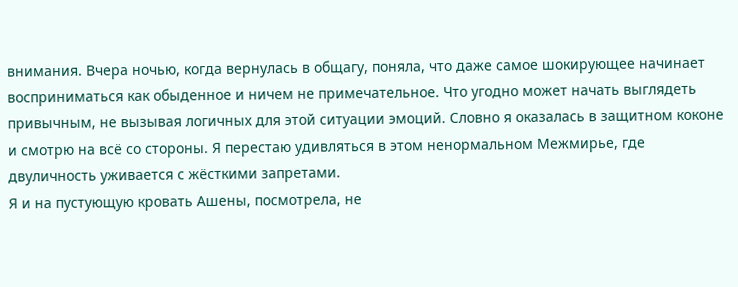внимания. Вчера ночью, когда вернулась в общагу, поняла, что даже самое шокирующее начинает восприниматься как обыденное и ничем не примечательное. Что угодно может начать выглядеть привычным, не вызывая логичных для этой ситуации эмоций. Словно я оказалась в защитном коконе и смотрю на всё со стороны. Я перестаю удивляться в этом ненормальном Межмирье, где двуличность уживается с жёсткими запретами.
Я и на пустующую кровать Ашены, посмотрела, не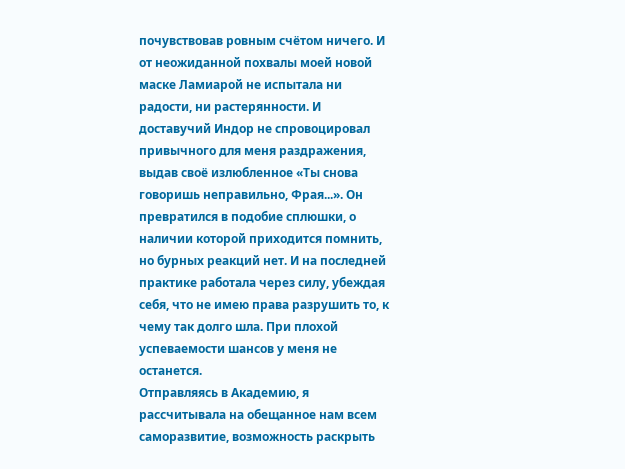почувствовав ровным счётом ничего. И от неожиданной похвалы моей новой маске Ламиарой не испытала ни радости, ни растерянности. И доставучий Индор не спровоцировал привычного для меня раздражения, выдав своё излюбленное «Ты снова говоришь неправильно, Фрая...». Он превратился в подобие сплюшки, о наличии которой приходится помнить, но бурных реакций нет. И на последней практике работала через силу, убеждая себя, что не имею права разрушить то, к чему так долго шла. При плохой успеваемости шансов у меня не останется.
Отправляясь в Академию, я рассчитывала на обещанное нам всем саморазвитие, возможность раскрыть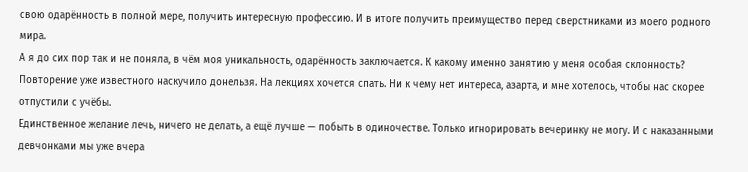свою одарённость в полной мере, получить интересную профессию. И в итоге получить преимущество перед сверстниками из моего родного мира.
А я до сих пор так и не поняла, в чём моя уникальность, одарённость заключается. К какому именно занятию у меня особая склонность? Повторение уже известного наскучило донельзя. На лекциях хочется спать. Ни к чему нет интереса, азарта, и мне хотелось, чтобы нас скорее отпустили с учёбы.
Единственное желание лечь, ничего не делать, а ещё лучше — побыть в одиночестве. Только игнорировать вечеринку не могу. И с наказанными девчонками мы уже вчера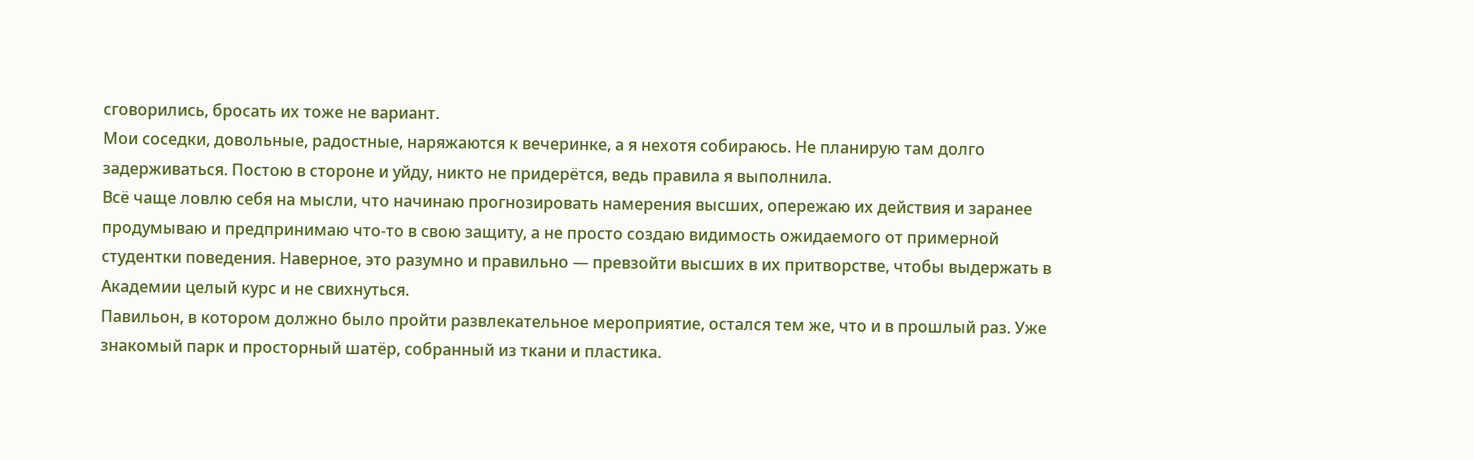сговорились, бросать их тоже не вариант.
Мои соседки, довольные, радостные, наряжаются к вечеринке, а я нехотя собираюсь. Не планирую там долго задерживаться. Постою в стороне и уйду, никто не придерётся, ведь правила я выполнила.
Всё чаще ловлю себя на мысли, что начинаю прогнозировать намерения высших, опережаю их действия и заранее продумываю и предпринимаю что-то в свою защиту, а не просто создаю видимость ожидаемого от примерной студентки поведения. Наверное, это разумно и правильно — превзойти высших в их притворстве, чтобы выдержать в Академии целый курс и не свихнуться.
Павильон, в котором должно было пройти развлекательное мероприятие, остался тем же, что и в прошлый раз. Уже знакомый парк и просторный шатёр, собранный из ткани и пластика.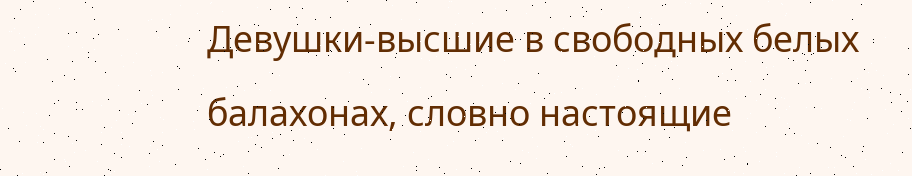Девушки-высшие в свободных белых балахонах, словно настоящие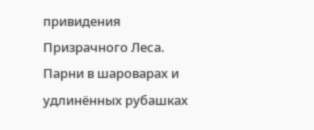привидения Призрачного Леса. Парни в шароварах и удлинённых рубашках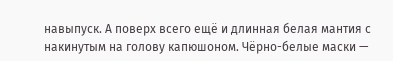навыпуск. А поверх всего ещё и длинная белая мантия с накинутым на голову капюшоном. Чёрно-белые маски —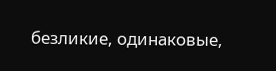безликие, одинаковые,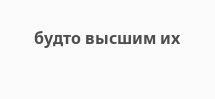будто высшим их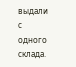выдали с одного склада.